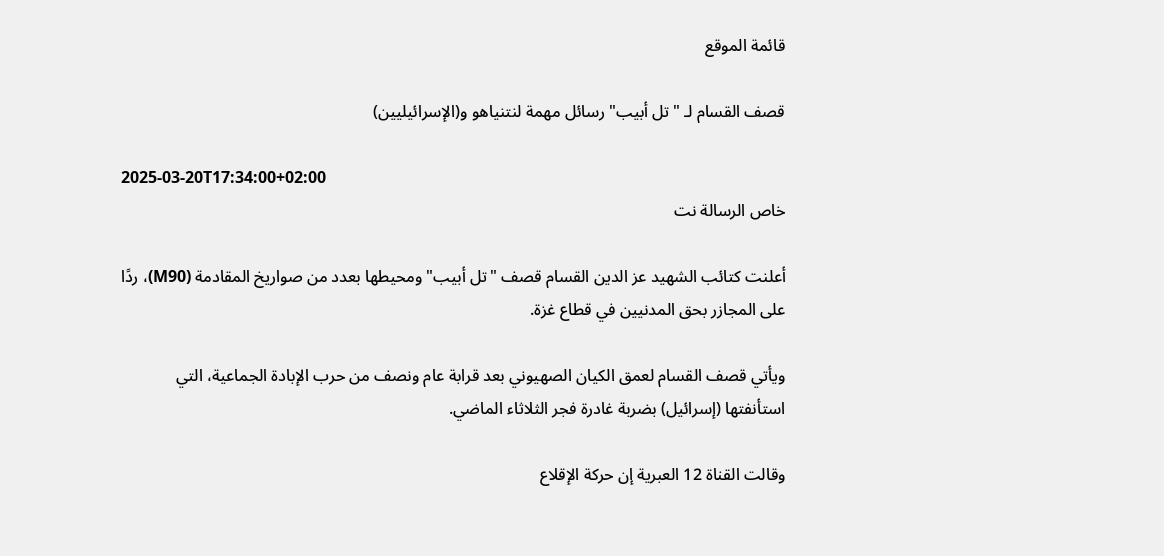قائمة الموقع

قصف القسام لـ "تل أبيب" رسائل مهمة لنتنياهو و(الإسرائيليين)

2025-03-20T17:34:00+02:00
خاص الرسالة نت

أعلنت كتائب الشهيد عز الدين القسام قصف "تل أبيب" ومحيطها بعدد من صواريخ المقادمة (M90)، ردًا على المجازر بحق المدنيين في قطاع غزة.

ويأتي قصف القسام لعمق الكيان الصهيوني بعد قرابة عام ونصف من حرب الإبادة الجماعية، التي استأنفتها (إسرائيل) بضربة غادرة فجر الثلاثاء الماضي.

وقالت القناة 12 العبرية إن حركة الإقلاع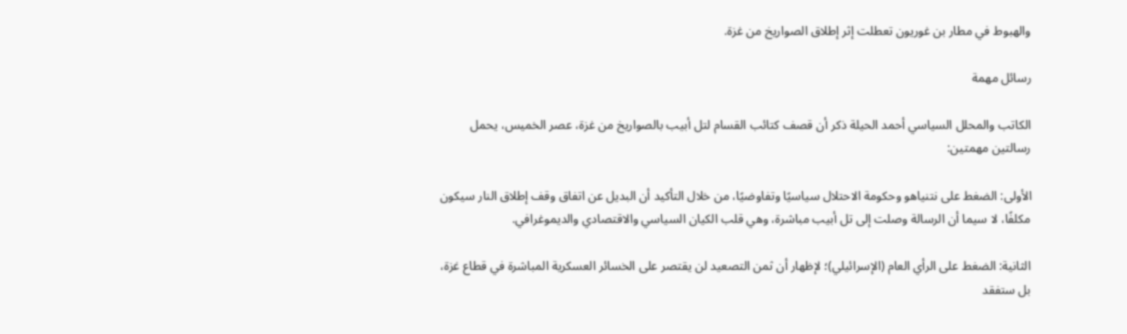والهبوط في مطار بن غوريون تعطلت إثر إطلاق الصواريخ من غزة.

رسائل مهمة

الكاتب والمحلل السياسي أحمد الحيلة ذكر أن قصف كتائب القسام لتل أبيب بالصواريخ من غزة، عصر الخميس، يحمل رسالتين مهمتين:

الأولى: الضغط على نتنياهو وحكومة الاحتلال سياسيًا وتفاوضيًا، من خلال التأكيد أن البديل عن اتفاق وقف إطلاق النار سيكون مكلفًا، لا سيما أن الرسالة وصلت إلى تل أبيب مباشرة، وهي قلب الكيان السياسي والاقتصادي والديموغرافي.

الثانية: الضغط على الرأي العام (الإسرائيلي)؛ لإظهار أن ثمن التصعيد لن يقتصر على الخسائر العسكرية المباشرة في قطاع غزة، بل ستفقد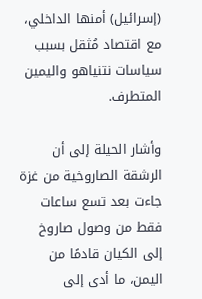(إسرائيل) أمنها الداخلي، مع اقتصاد مُثقل بسبب سياسات نتنياهو واليمين المتطرف.

وأشار الحيلة إلى أن الرشقة الصاروخية من غزة جاءت بعد تسع ساعات فقط من وصول صاروخ إلى الكيان قادمًا من اليمن، ما أدى إلى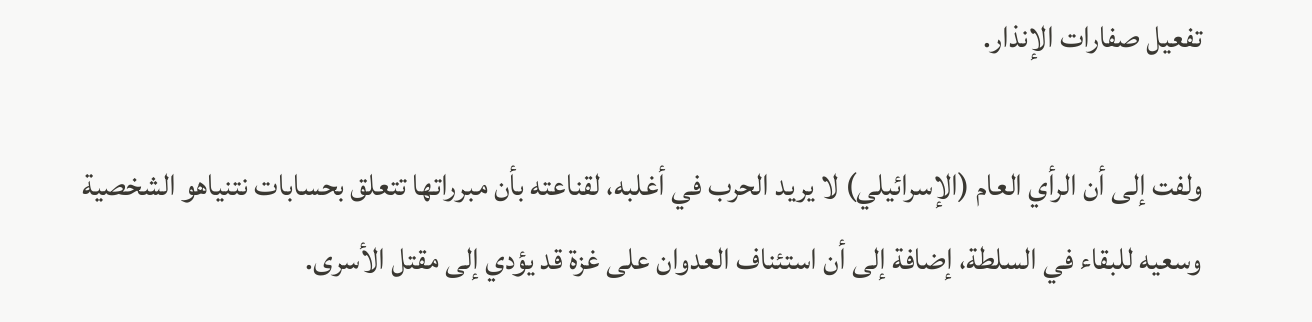تفعيل صفارات الإنذار.

ولفت إلى أن الرأي العام (الإسرائيلي) لا يريد الحرب في أغلبه، لقناعته بأن مبرراتها تتعلق بحسابات نتنياهو الشخصية وسعيه للبقاء في السلطة، إضافة إلى أن استئناف العدوان على غزة قد يؤدي إلى مقتل الأسرى.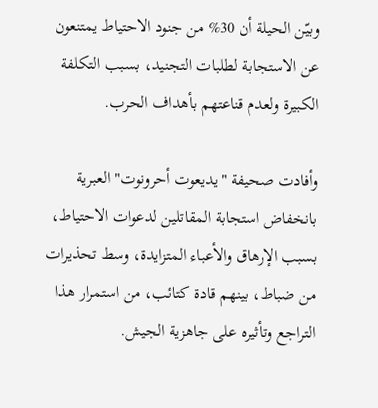وبيّن الحيلة أن 30% من جنود الاحتياط يمتنعون عن الاستجابة لطلبات التجنيد، بسبب التكلفة الكبيرة ولعدم قناعتهم بأهداف الحرب.

وأفادت صحيفة "يديعوت أحرونوت" العبرية بانخفاض استجابة المقاتلين لدعوات الاحتياط، بسبب الإرهاق والأعباء المتزايدة، وسط تحذيرات من ضباط، بينهم قادة كتائب، من استمرار هذا التراجع وتأثيره على جاهزية الجيش.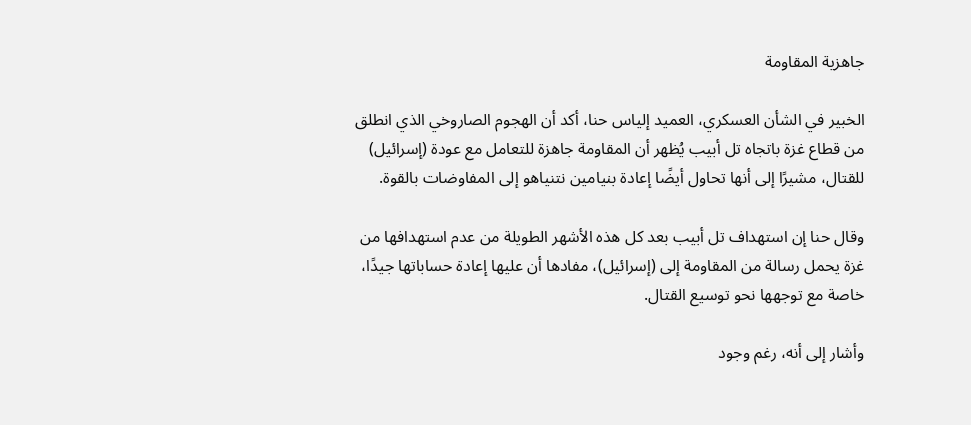جاهزية المقاومة

الخبير في الشأن العسكري، العميد إلياس حنا، أكد أن الهجوم الصاروخي الذي انطلق من قطاع غزة باتجاه تل أبيب يُظهر أن المقاومة جاهزة للتعامل مع عودة (إسرائيل) للقتال، مشيرًا إلى أنها تحاول أيضًا إعادة بنيامين نتنياهو إلى المفاوضات بالقوة.

وقال حنا إن استهداف تل أبيب بعد كل هذه الأشهر الطويلة من عدم استهدافها من غزة يحمل رسالة من المقاومة إلى (إسرائيل)، مفادها أن عليها إعادة حساباتها جيدًا، خاصة مع توجهها نحو توسيع القتال.

وأشار إلى أنه، رغم وجود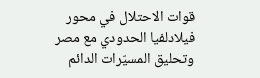قوات الاحتلال في محور فيلادلفيا الحدودي مع مصر وتحليق المسيّرات الدائم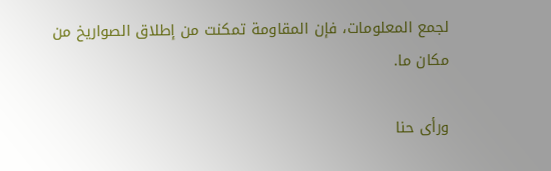لجمع المعلومات، فإن المقاومة تمكنت من إطلاق الصواريخ من مكان ما.

ورأى حنا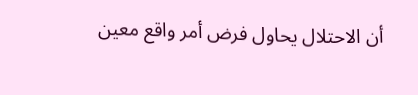أن الاحتلال يحاول فرض أمر واقع معين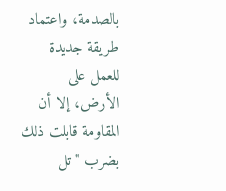بالصدمة، واعتماد طريقة جديدة للعمل على الأرض، إلا أن المقاومة قابلت ذلك بضرب "تل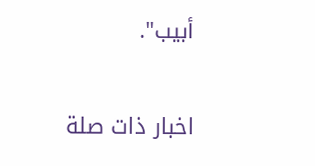أبيب".

اخبار ذات صلة